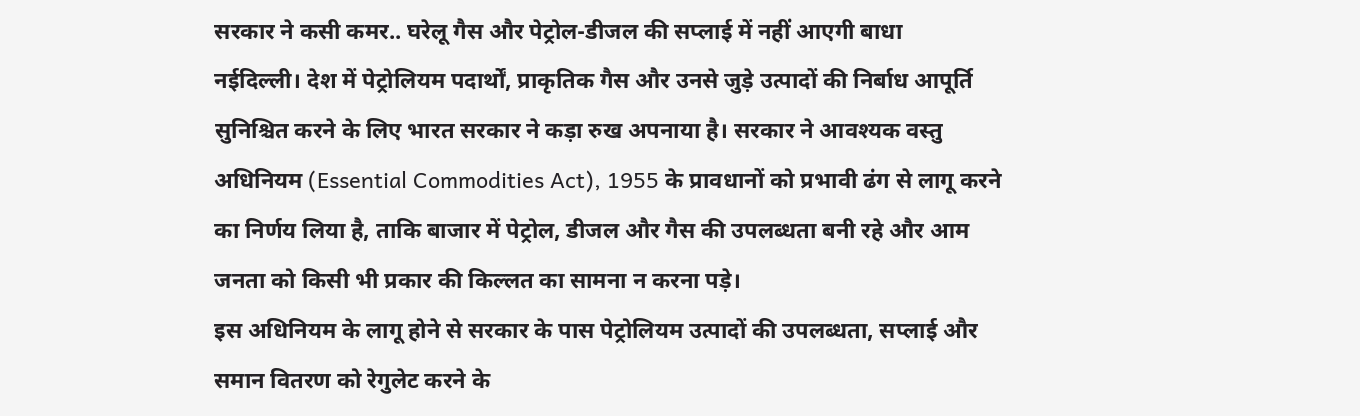सरकार ने कसी कमर.. घरेलू गैस और पेट्रोल-डीजल की सप्लाई में नहीं आएगी बाधा
नईदिल्ली। देश में पेट्रोलियम पदार्थों, प्राकृतिक गैस और उनसे जुड़े उत्पादों की निर्बाध आपूर्ति सुनिश्चित करने के लिए भारत सरकार ने कड़ा रुख अपनाया है। सरकार ने आवश्यक वस्तु अधिनियम (Essential Commodities Act), 1955 के प्रावधानों को प्रभावी ढंग से लागू करने का निर्णय लिया है, ताकि बाजार में पेट्रोल, डीजल और गैस की उपलब्धता बनी रहे और आम जनता को किसी भी प्रकार की किल्लत का सामना न करना पड़े।
इस अधिनियम के लागू होने से सरकार के पास पेट्रोलियम उत्पादों की उपलब्धता, सप्लाई और समान वितरण को रेगुलेट करने के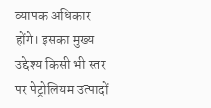व्यापक अधिकार होंगे। इसका मुख्य उद्देश्य किसी भी स्तर पर पेट्रोलियम उत्पादों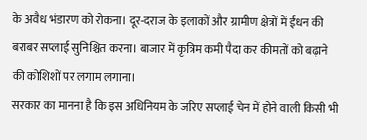के अवैध भंडारण को रोकना। दूर-दराज के इलाकों और ग्रामीण क्षेत्रों में ईंधन की बराबर सप्लाई सुनिश्चित करना। बाजार में कृत्रिम कमी पैदा कर कीमतों को बढ़ाने की कोशिशों पर लगाम लगाना।
सरकार का मानना है कि इस अधिनियम के जरिए सप्लाई चेन में होने वाली किसी भी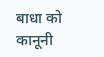बाधा को कानूनी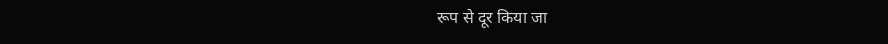रूप से दूर किया जा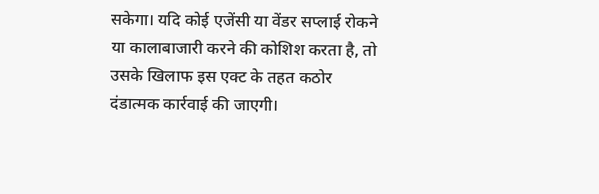सकेगा। यदि कोई एजेंसी या वेंडर सप्लाई रोकने या कालाबाजारी करने की कोशिश करता है, तो उसके खिलाफ इस एक्ट के तहत कठोर दंडात्मक कार्रवाई की जाएगी।